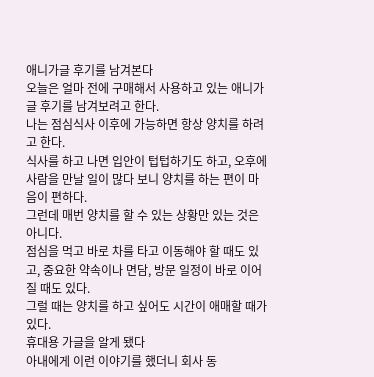애니가글 후기를 남겨본다
오늘은 얼마 전에 구매해서 사용하고 있는 애니가글 후기를 남겨보려고 한다.
나는 점심식사 이후에 가능하면 항상 양치를 하려고 한다.
식사를 하고 나면 입안이 텁텁하기도 하고, 오후에 사람을 만날 일이 많다 보니 양치를 하는 편이 마음이 편하다.
그런데 매번 양치를 할 수 있는 상황만 있는 것은 아니다.
점심을 먹고 바로 차를 타고 이동해야 할 때도 있고, 중요한 약속이나 면담, 방문 일정이 바로 이어질 때도 있다.
그럴 때는 양치를 하고 싶어도 시간이 애매할 때가 있다.
휴대용 가글을 알게 됐다
아내에게 이런 이야기를 했더니 회사 동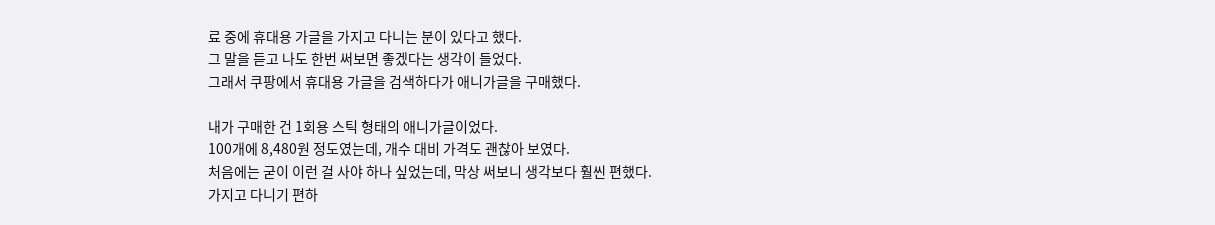료 중에 휴대용 가글을 가지고 다니는 분이 있다고 했다.
그 말을 듣고 나도 한번 써보면 좋겠다는 생각이 들었다.
그래서 쿠팡에서 휴대용 가글을 검색하다가 애니가글을 구매했다.

내가 구매한 건 1회용 스틱 형태의 애니가글이었다.
100개에 8,480원 정도였는데, 개수 대비 가격도 괜찮아 보였다.
처음에는 굳이 이런 걸 사야 하나 싶었는데, 막상 써보니 생각보다 훨씬 편했다.
가지고 다니기 편하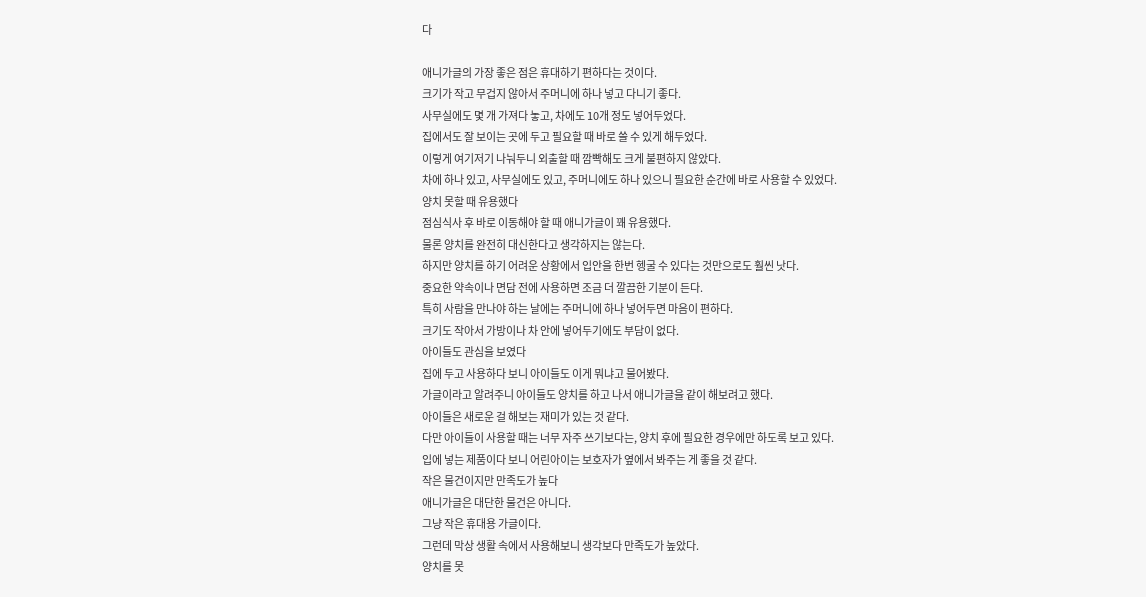다

애니가글의 가장 좋은 점은 휴대하기 편하다는 것이다.
크기가 작고 무겁지 않아서 주머니에 하나 넣고 다니기 좋다.
사무실에도 몇 개 가져다 놓고, 차에도 10개 정도 넣어두었다.
집에서도 잘 보이는 곳에 두고 필요할 때 바로 쓸 수 있게 해두었다.
이렇게 여기저기 나눠두니 외출할 때 깜빡해도 크게 불편하지 않았다.
차에 하나 있고, 사무실에도 있고, 주머니에도 하나 있으니 필요한 순간에 바로 사용할 수 있었다.
양치 못할 때 유용했다
점심식사 후 바로 이동해야 할 때 애니가글이 꽤 유용했다.
물론 양치를 완전히 대신한다고 생각하지는 않는다.
하지만 양치를 하기 어려운 상황에서 입안을 한번 헹굴 수 있다는 것만으로도 훨씬 낫다.
중요한 약속이나 면담 전에 사용하면 조금 더 깔끔한 기분이 든다.
특히 사람을 만나야 하는 날에는 주머니에 하나 넣어두면 마음이 편하다.
크기도 작아서 가방이나 차 안에 넣어두기에도 부담이 없다.
아이들도 관심을 보였다
집에 두고 사용하다 보니 아이들도 이게 뭐냐고 물어봤다.
가글이라고 알려주니 아이들도 양치를 하고 나서 애니가글을 같이 해보려고 했다.
아이들은 새로운 걸 해보는 재미가 있는 것 같다.
다만 아이들이 사용할 때는 너무 자주 쓰기보다는, 양치 후에 필요한 경우에만 하도록 보고 있다.
입에 넣는 제품이다 보니 어린아이는 보호자가 옆에서 봐주는 게 좋을 것 같다.
작은 물건이지만 만족도가 높다
애니가글은 대단한 물건은 아니다.
그냥 작은 휴대용 가글이다.
그런데 막상 생활 속에서 사용해보니 생각보다 만족도가 높았다.
양치를 못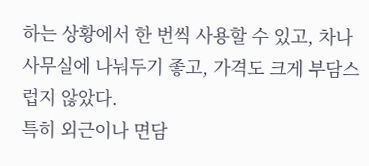하는 상황에서 한 번씩 사용할 수 있고, 차나 사무실에 나눠두기 좋고, 가격도 크게 부담스럽지 않았다.
특히 외근이나 면담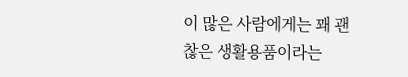이 많은 사람에게는 꽤 괜찮은 생활용품이라는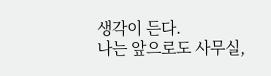생각이 든다.
나는 앞으로도 사무실,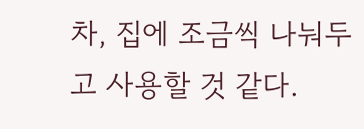차, 집에 조금씩 나눠두고 사용할 것 같다.